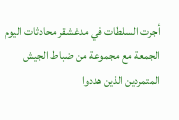أجرت السلطات في مدغشقر محادثات اليوم الجمعة مع مجموعة من ضباط الجيش المتمردين الذين هددوا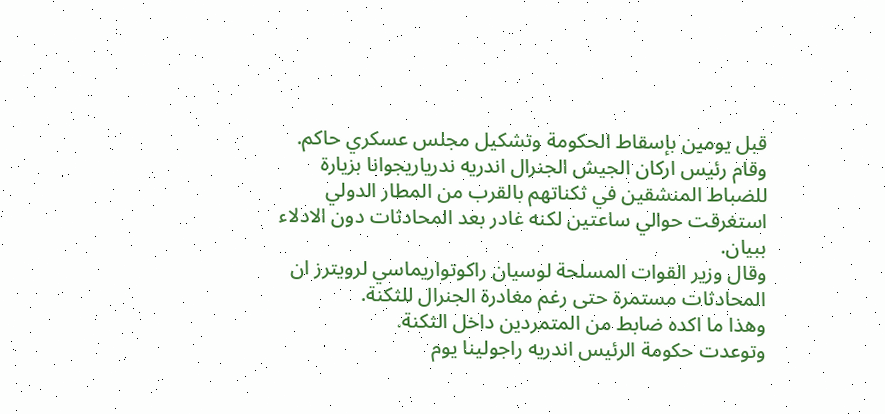قبل يومين بإسقاط الحكومة وتشكيل مجلس عسكري حاكم.
وقام رئيس اركان الجيش الجنرال اندريه ندرياريجوانا بزيارة للضباط المنشقين في ثكناتهم بالقرب من المطار الدولي استغرقت حوالي ساعتين لكنه غادر بعد المحادثات دون الادلاء ببيان.
وقال وزير القوات المسلحة لوسيان راكوتواريماسي لرويترز ان المحادثات مستمرة حتى رغم مغادرة الجنرال للثكنة.
وهذا ما اكده ضابط من المتمردين داخل الثكنة.
وتوعدت حكومة الرئيس اندريه راجولينا يوم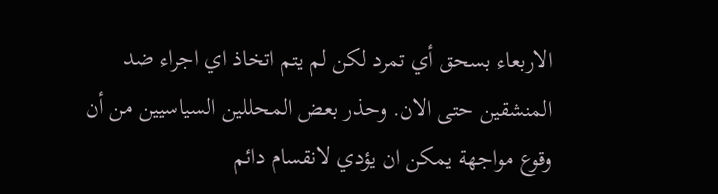الاربعاء بسحق أي تمرد لكن لم يتم اتخاذ اي اجراء ضد المنشقين حتى الان. وحذر بعض المحللين السياسيين من أن وقوع مواجهة يمكن ان يؤدي لانقسام دائم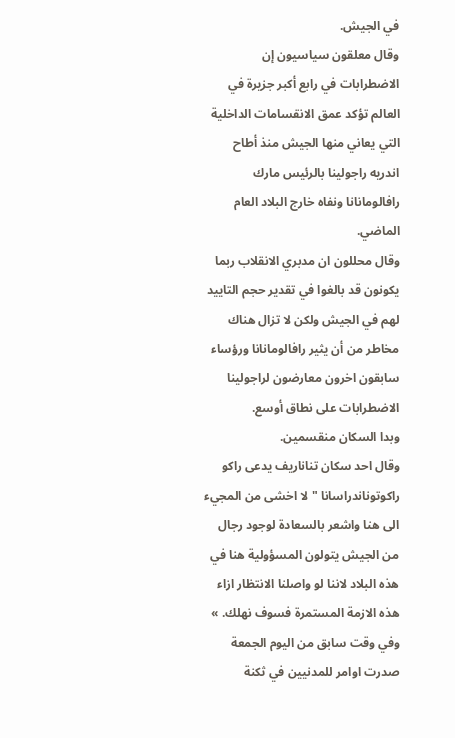في الجيش.
وقال معلقون سياسيون إن الاضطرابات في رابع أكبر جزيرة في العالم تؤكد عمق الانقسامات الداخلية التي يعاني منها الجيش منذ أطاح اندريه راجولينا بالرئيس مارك رافالومانانا ونفاه خارج البلاد العام الماضي.
وقال محللون ان مدبري الانقلاب ربما يكونون قد بالغوا في تقدير حجم التاييد لهم في الجيش ولكن لا تزال هناك مخاطر من أن يثير رافالومانانا ورؤساء سابقون اخرون معارضون لراجولينا الاضطرابات على نطاق أوسع.
وبدا السكان منقسمين.
وقال احد سكان تناناريف يدعى راكو راكوتوناندراسانا "لا اخشى من المجيء الى هنا واشعر بالسعادة لوجود رجال من الجيش يتولون المسؤولية هنا في هذه البلاد لاننا لو واصلنا الانتظار ازاء هذه الازمة المستمرة فسوف نهلك. »
وفي وقت سابق من اليوم الجمعة صدرت اوامر للمدنيين في ثكنة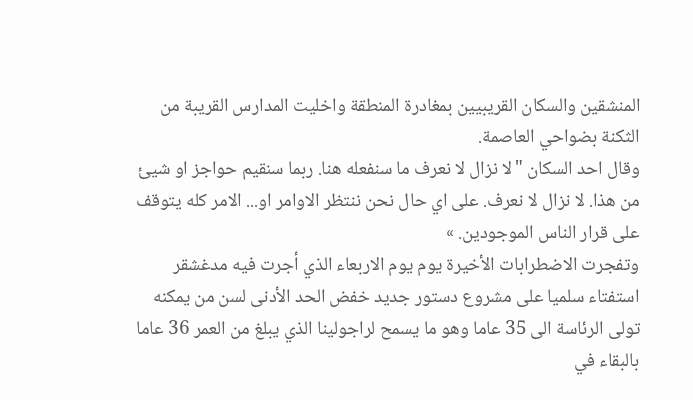المنشقين والسكان القريبيين بمغادرة المنطقة واخليت المدارس القريبة من الثكنة بضواحي العاصمة.
وقال احد السكان "لا نزال لا نعرف ما سنفعله هنا. ربما سنقيم حواجز او شيئ من هذا. لا نزال لا نعرف. على اي حال نحن ننتظر الاوامر او... الامر كله يتوقف على قرار الناس الموجودين. »
وتفجرت الاضطرابات الأخيرة يوم يوم الاربعاء الذي أجرت فيه مدغشقر استفتاء سلميا على مشروع دستور جديد خفض الحد الأدنى لسن من يمكنه تولى الرئاسة الى 35 عاما وهو ما يسمح لراجولينا الذي يبلغ من العمر 36 عاما بالبقاء في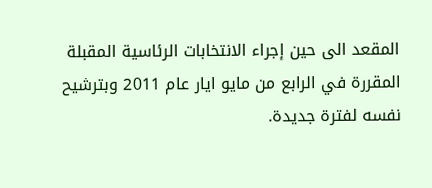المقعد الى حين إجراء الانتخابات الرئاسية المقبلة المقررة في الرابع من مايو ايار عام 2011 وبترشيح نفسه لفترة جديدة.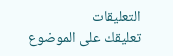التعليقات
تعليقك على الموضوع